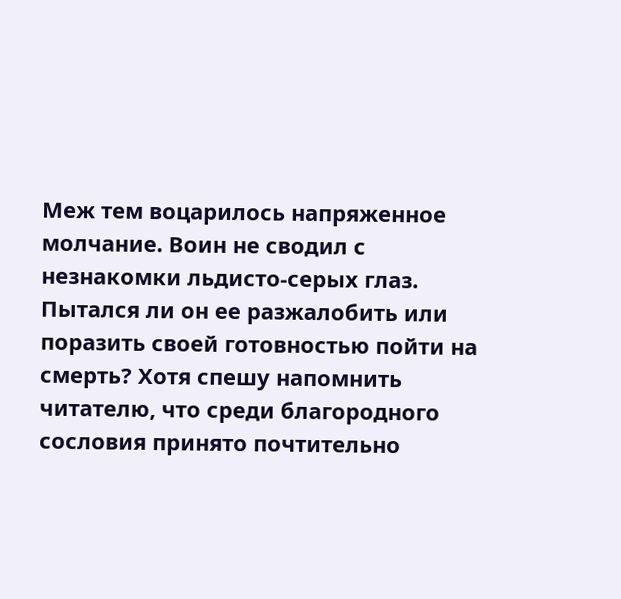Меж тем воцарилось напряженное молчание. Воин не сводил с незнакомки льдисто-серых глаз. Пытался ли он ее разжалобить или поразить своей готовностью пойти на смерть? Хотя спешу напомнить читателю, что среди благородного сословия принято почтительно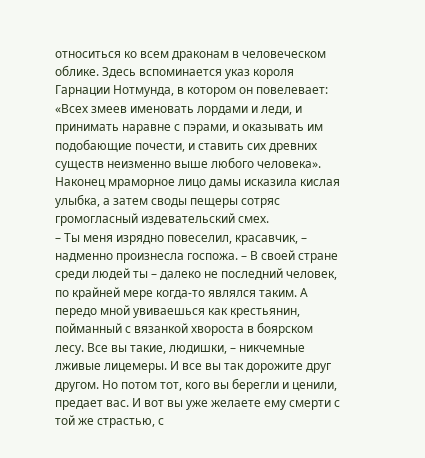относиться ко всем драконам в человеческом облике. Здесь вспоминается указ короля Гарнации Нотмунда, в котором он повелевает: «Всех змеев именовать лордами и леди, и принимать наравне с пэрами, и оказывать им подобающие почести, и ставить сих древних существ неизменно выше любого человека».
Наконец мраморное лицо дамы исказила кислая улыбка, а затем своды пещеры сотряс громогласный издевательский смех.
– Ты меня изрядно повеселил, красавчик, – надменно произнесла госпожа. – В своей стране среди людей ты – далеко не последний человек, по крайней мере когда-то являлся таким. А передо мной увиваешься как крестьянин, пойманный с вязанкой хвороста в боярском лесу. Все вы такие, людишки, – никчемные лживые лицемеры. И все вы так дорожите друг другом. Но потом тот, кого вы берегли и ценили, предает вас. И вот вы уже желаете ему смерти с той же страстью, с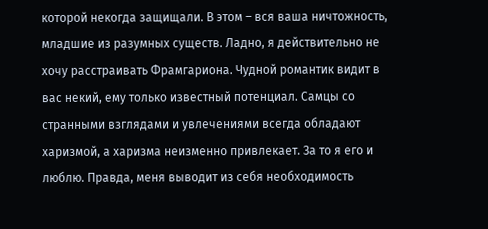которой некогда защищали. В этом – вся ваша ничтожность, младшие из разумных существ. Ладно, я действительно не хочу расстраивать Фрамгариона. Чудной романтик видит в вас некий, ему только известный потенциал. Самцы со странными взглядами и увлечениями всегда обладают харизмой, а харизма неизменно привлекает. За то я его и люблю. Правда, меня выводит из себя необходимость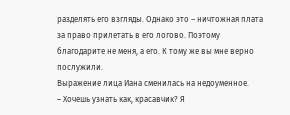разделять его взгляды. Однако это – ничтожная плата за право прилетать в его логово. Поэтому благодарите не меня, а его. К тому же вы мне верно послужили.
Выражение лица Иана сменилась на недоуменное.
– Хочешь узнать как, красавчик? Я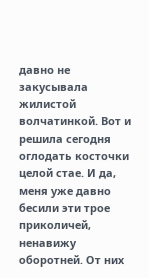давно не закусывала жилистой волчатинкой. Вот и решила сегодня оглодать косточки целой стае. И да, меня уже давно бесили эти трое приколичей, ненавижу оборотней. От них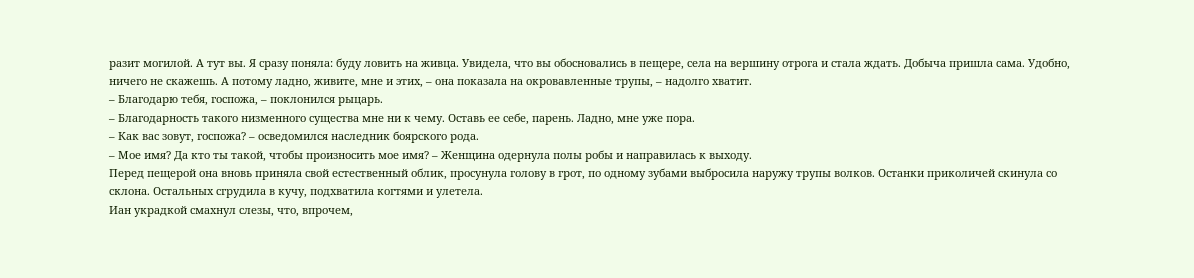разит могилой. А тут вы. Я сразу поняла: буду ловить на живца. Увидела, что вы обосновались в пещере, села на вершину отрога и стала ждать. Добыча пришла сама. Удобно, ничего не скажешь. А потому ладно, живите, мне и этих, – она показала на окровавленные трупы, – надолго хватит.
– Благодарю тебя, госпожа, – поклонился рыцарь.
– Благодарность такого низменного существа мне ни к чему. Оставь ее себе, парень. Ладно, мне уже пора.
– Как вас зовут, госпожа? – осведомился наследник боярского рода.
– Мое имя? Да кто ты такой, чтобы произносить мое имя? – Женщина одернула полы робы и направилась к выходу.
Перед пещерой она вновь приняла свой естественный облик, просунула голову в грот, по одному зубами выбросила наружу трупы волков. Останки приколичей скинула со склона. Остальных сгрудила в кучу, подхватила когтями и улетела.
Иан украдкой смахнул слезы, что, впрочем,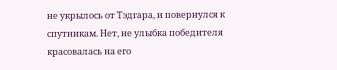не укрылось от Тэдгара, и повернулся к спутникам. Нет, не улыбка победителя красовалась на его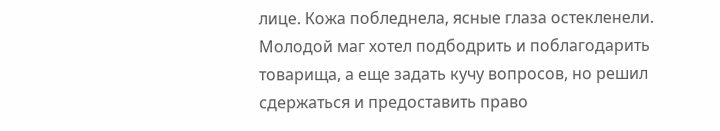лице. Кожа побледнела, ясные глаза остекленели. Молодой маг хотел подбодрить и поблагодарить товарища, а еще задать кучу вопросов, но решил сдержаться и предоставить право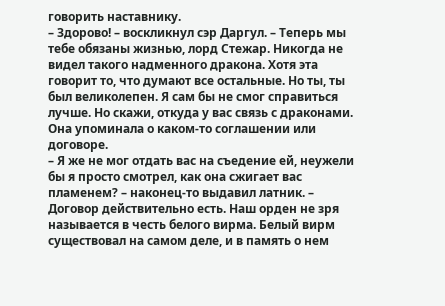говорить наставнику.
– Здорово! – воскликнул сэр Даргул. – Теперь мы тебе обязаны жизнью, лорд Стежар. Никогда не видел такого надменного дракона. Хотя эта говорит то, что думают все остальные. Но ты, ты был великолепен. Я сам бы не смог справиться лучше. Но скажи, откуда у вас связь с драконами. Она упоминала о каком-то соглашении или договоре.
– Я же не мог отдать вас на съедение ей, неужели бы я просто смотрел, как она сжигает вас пламенем? – наконец-то выдавил латник. – Договор действительно есть. Наш орден не зря называется в честь белого вирма. Белый вирм существовал на самом деле, и в память о нем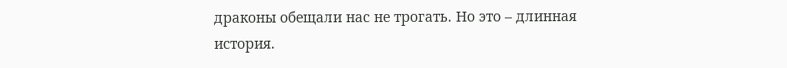драконы обещали нас не трогать. Но это – длинная история.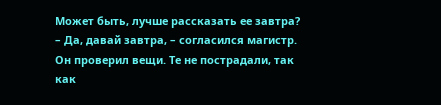Может быть, лучше рассказать ее завтра?
– Да, давай завтра, – согласился магистр.
Он проверил вещи. Те не пострадали, так как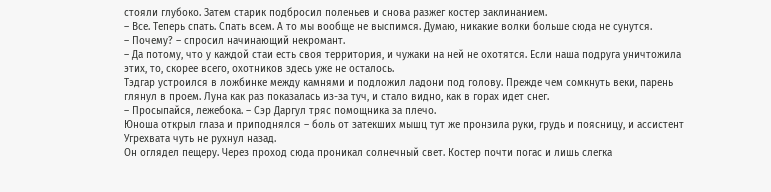стояли глубоко. Затем старик подбросил поленьев и снова разжег костер заклинанием.
– Все. Теперь спать. Спать всем. А то мы вообще не выспимся. Думаю, никакие волки больше сюда не сунутся.
– Почему? – спросил начинающий некромант.
– Да потому, что у каждой стаи есть своя территория, и чужаки на ней не охотятся. Если наша подруга уничтожила этих, то, скорее всего, охотников здесь уже не осталось.
Тэдгар устроился в ложбинке между камнями и подложил ладони под голову. Прежде чем сомкнуть веки, парень глянул в проем. Луна как раз показалась из-за туч, и стало видно, как в горах идет снег.
– Просыпайся, лежебока. – Сэр Даргул тряс помощника за плечо.
Юноша открыл глаза и приподнялся – боль от затекших мышц тут же пронзила руки, грудь и поясницу, и ассистент Угрехвата чуть не рухнул назад.
Он оглядел пещеру. Через проход сюда проникал солнечный свет. Костер почти погас и лишь слегка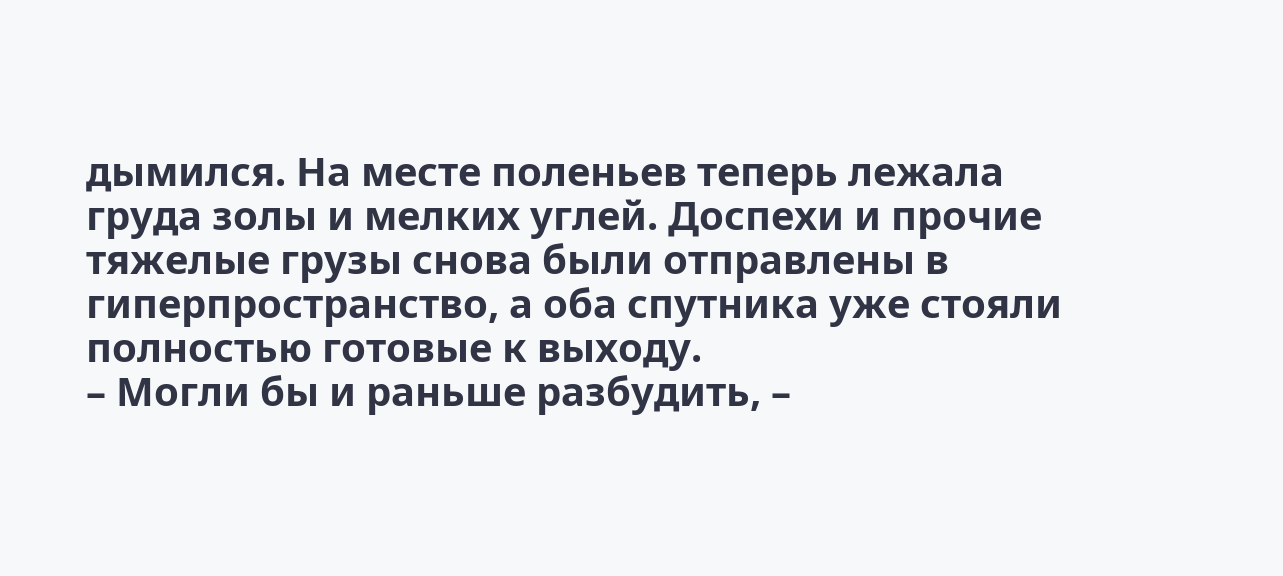дымился. На месте поленьев теперь лежала груда золы и мелких углей. Доспехи и прочие тяжелые грузы снова были отправлены в гиперпространство, а оба спутника уже стояли полностью готовые к выходу.
– Могли бы и раньше разбудить, –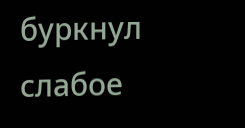буркнул слабое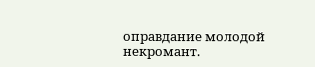оправдание молодой некромант.